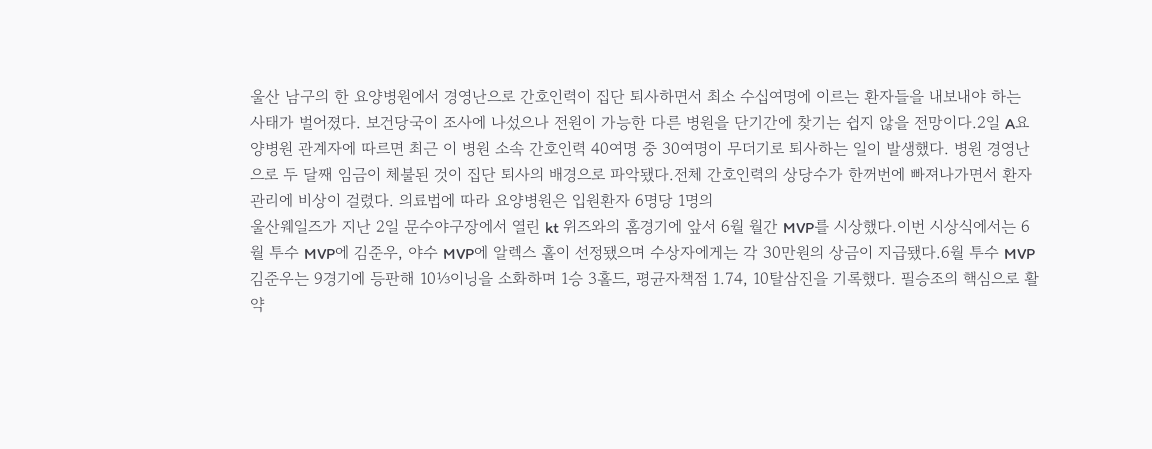울산 남구의 한 요양병원에서 경영난으로 간호인력이 집단 퇴사하면서 최소 수십여명에 이르는 환자들을 내보내야 하는 사태가 벌어졌다. 보건당국이 조사에 나섰으나 전원이 가능한 다른 병원을 단기간에 찾기는 쉽지 않을 전망이다.2일 A요양병원 관계자에 따르면 최근 이 병원 소속 간호인력 40여명 중 30여명이 무더기로 퇴사하는 일이 발생했다. 병원 경영난으로 두 달째 임금이 체불된 것이 집단 퇴사의 배경으로 파악됐다.전체 간호인력의 상당수가 한꺼번에 빠져나가면서 환자 관리에 비상이 걸렸다. 의료법에 따라 요양병원은 입원환자 6명당 1명의
울산웨일즈가 지난 2일 문수야구장에서 열린 kt 위즈와의 홈경기에 앞서 6월 월간 MVP를 시상했다.이번 시상식에서는 6월 투수 MVP에 김준우, 야수 MVP에 알렉스 홀이 선정됐으며 수상자에게는 각 30만원의 상금이 지급됐다.6월 투수 MVP 김준우는 9경기에 등판해 10⅓이닝을 소화하며 1승 3홀드, 평균자책점 1.74, 10탈삼진을 기록했다. 필승조의 핵심으로 활약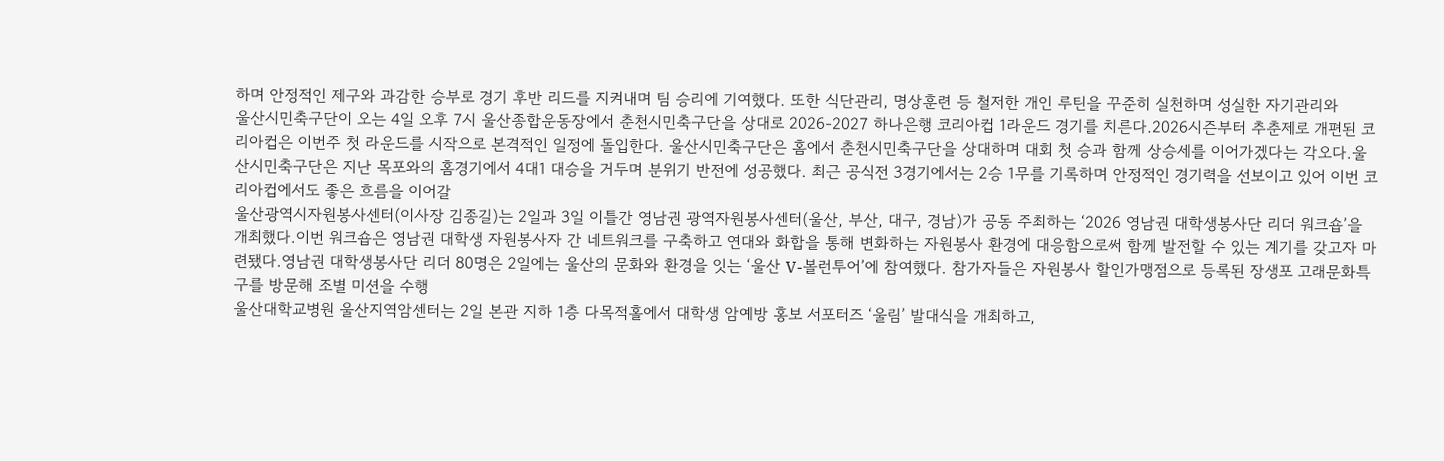하며 안정적인 제구와 과감한 승부로 경기 후반 리드를 지켜내며 팀 승리에 기여했다. 또한 식단관리, 명상훈련 등 철저한 개인 루틴을 꾸준히 실천하며 성실한 자기관리와
울산시민축구단이 오는 4일 오후 7시 울산종합운동장에서 춘천시민축구단을 상대로 2026-2027 하나은행 코리아컵 1라운드 경기를 치른다.2026시즌부터 추춘제로 개편된 코리아컵은 이번주 첫 라운드를 시작으로 본격적인 일정에 돌입한다. 울산시민축구단은 홈에서 춘천시민축구단을 상대하며 대회 첫 승과 함께 상승세를 이어가겠다는 각오다.울산시민축구단은 지난 목포와의 홈경기에서 4대1 대승을 거두며 분위기 반전에 성공했다. 최근 공식전 3경기에서는 2승 1무를 기록하며 안정적인 경기력을 선보이고 있어 이번 코리아컵에서도 좋은 흐름을 이어갈
울산광역시자원봉사센터(이사장 김종길)는 2일과 3일 이틀간 영남권 광역자원봉사센터(울산, 부산, 대구, 경남)가 공동 주최하는 ‘2026 영남권 대학생봉사단 리더 워크숍’을 개최했다.이번 워크숍은 영남권 대학생 자원봉사자 간 네트워크를 구축하고 연대와 화합을 통해 변화하는 자원봉사 환경에 대응함으로써 함께 발전할 수 있는 계기를 갖고자 마련됐다.영남권 대학생봉사단 리더 80명은 2일에는 울산의 문화와 환경을 잇는 ‘울산 V-볼런투어’에 참여했다. 참가자들은 자원봉사 할인가맹점으로 등록된 장생포 고래문화특구를 방문해 조별 미션을 수행
울산대학교병원 울산지역암센터는 2일 본관 지하 1층 다목적홀에서 대학생 암예방 홍보 서포터즈 ‘울림’ 발대식을 개최하고,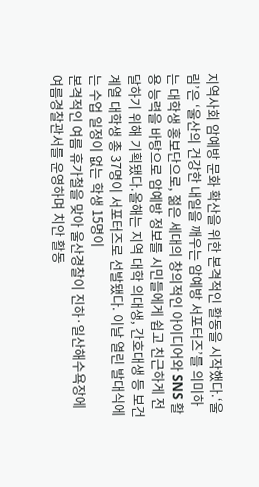지역사회 암예방 문화 확산을 위한 본격적인 활동을 시작했다.‘울림’은 ‘울산의 건강한 내일을 깨우는 암예방 서포터즈’를 의미하는 대학생 홍보단으로, 젊은 세대의 창의적인 아이디어와 SNS 활용 능력을 바탕으로 암예방 정보를 시민들에게 쉽고 친근하게 전달하기 위해 기획됐다.올해는 지역 대학 의대생, 간호대생 등 보건계열 대학생 총 37명이 서포터즈로 선발됐다. 이날 열린 발대식에는 수업 일정이 없는 학생 15명이
본격적인 여름 휴가철을 맞아 울산경찰이 진하·일산해수욕장에 여름경찰관서를 운영하며 치안 활동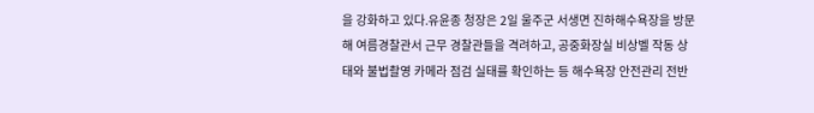을 강화하고 있다.유윤종 청장은 2일 울주군 서생면 진하해수욕장을 방문해 여름경찰관서 근무 경찰관들을 격려하고, 공중화장실 비상벨 작동 상태와 불법촬영 카메라 점검 실태를 확인하는 등 해수욕장 안전관리 전반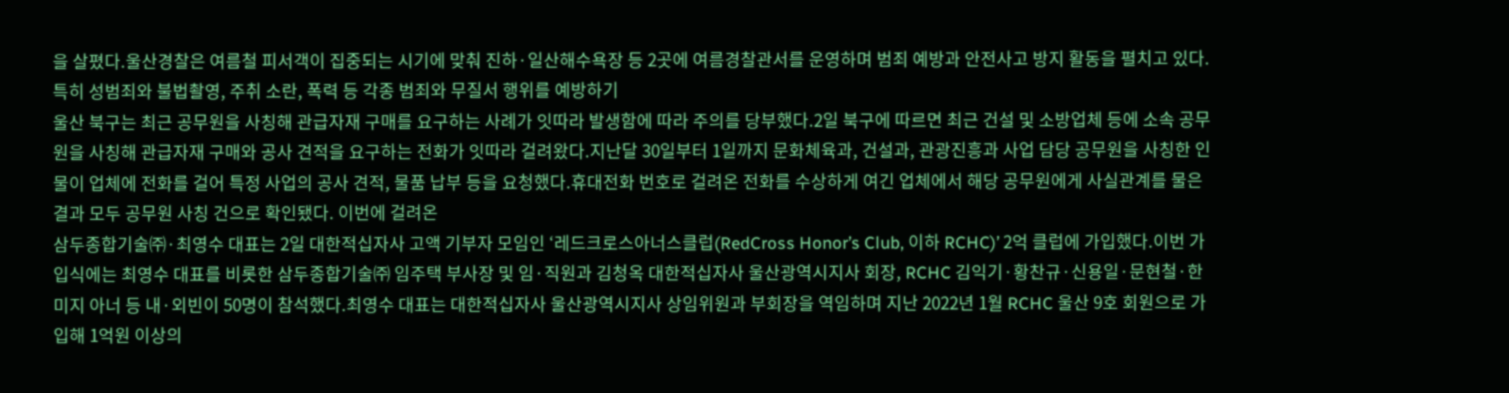을 살폈다.울산경찰은 여름철 피서객이 집중되는 시기에 맞춰 진하·일산해수욕장 등 2곳에 여름경찰관서를 운영하며 범죄 예방과 안전사고 방지 활동을 펼치고 있다.특히 성범죄와 불법촬영, 주취 소란, 폭력 등 각종 범죄와 무질서 행위를 예방하기
울산 북구는 최근 공무원을 사칭해 관급자재 구매를 요구하는 사례가 잇따라 발생함에 따라 주의를 당부했다.2일 북구에 따르면 최근 건설 및 소방업체 등에 소속 공무원을 사칭해 관급자재 구매와 공사 견적을 요구하는 전화가 잇따라 걸려왔다.지난달 30일부터 1일까지 문화체육과, 건설과, 관광진흥과 사업 담당 공무원을 사칭한 인물이 업체에 전화를 걸어 특정 사업의 공사 견적, 물품 납부 등을 요청했다.휴대전화 번호로 걸려온 전화를 수상하게 여긴 업체에서 해당 공무원에게 사실관계를 물은 결과 모두 공무원 사칭 건으로 확인됐다. 이번에 걸려온
삼두종합기술㈜·최영수 대표는 2일 대한적십자사 고액 기부자 모임인 ‘레드크로스아너스클럽(RedCross Honor’s Club, 이하 RCHC)’ 2억 클럽에 가입했다.이번 가입식에는 최영수 대표를 비롯한 삼두종합기술㈜ 임주택 부사장 및 임·직원과 김청옥 대한적십자사 울산광역시지사 회장, RCHC 김익기·황찬규·신용일·문현철·한미지 아너 등 내·외빈이 50명이 참석했다.최영수 대표는 대한적십자사 울산광역시지사 상임위원과 부회장을 역임하며 지난 2022년 1월 RCHC 울산 9호 회원으로 가입해 1억원 이상의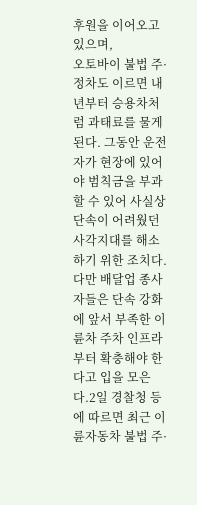후원을 이어오고 있으며,
오토바이 불법 주·정차도 이르면 내년부터 승용차처럼 과태료를 물게 된다. 그동안 운전자가 현장에 있어야 범칙금을 부과할 수 있어 사실상 단속이 어려웠던 사각지대를 해소하기 위한 조치다. 다만 배달업 종사자들은 단속 강화에 앞서 부족한 이륜차 주차 인프라부터 확충해야 한다고 입을 모은다.2일 경찰청 등에 따르면 최근 이륜자동차 불법 주·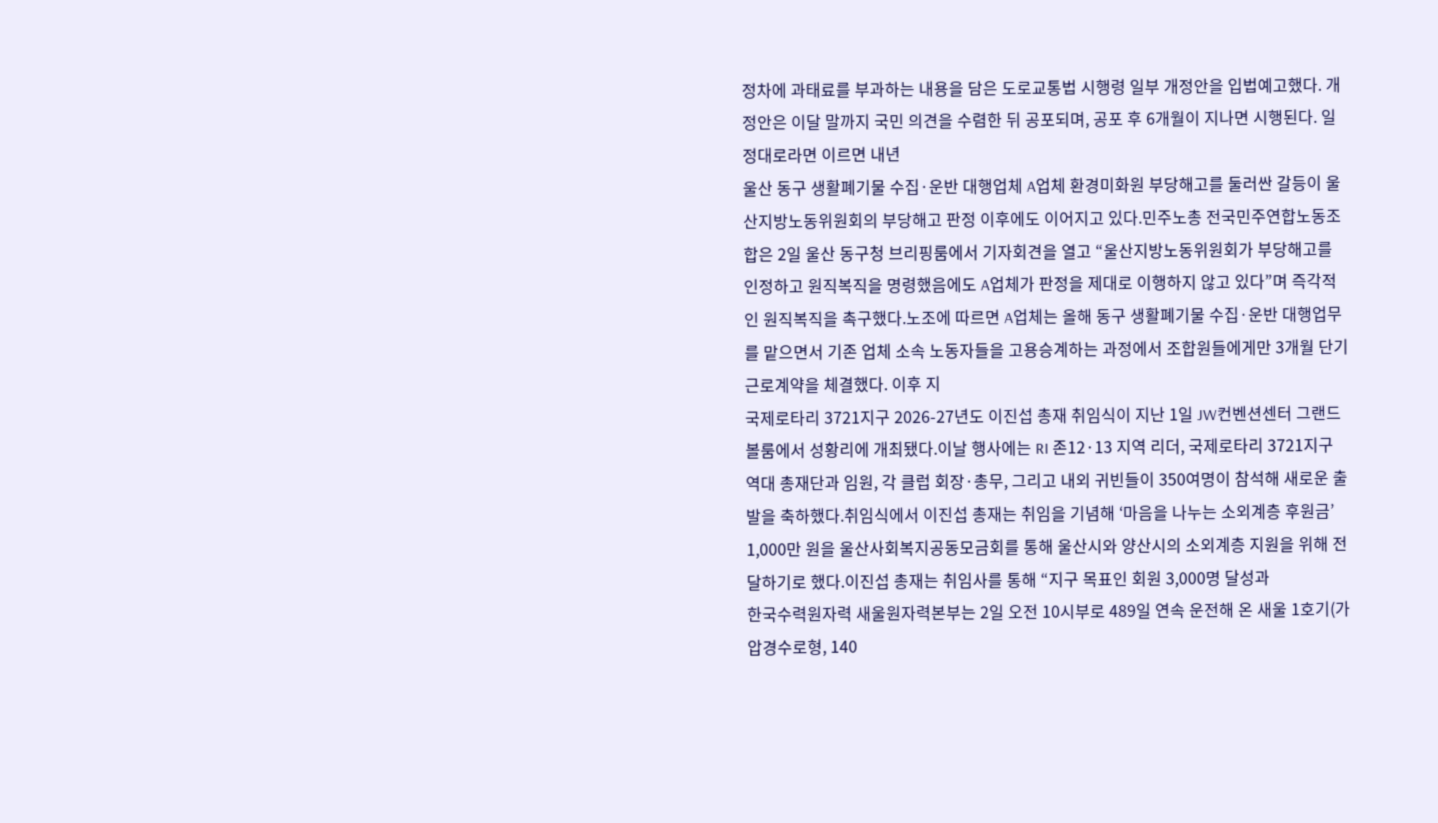정차에 과태료를 부과하는 내용을 담은 도로교통법 시행령 일부 개정안을 입법예고했다. 개정안은 이달 말까지 국민 의견을 수렴한 뒤 공포되며, 공포 후 6개월이 지나면 시행된다. 일정대로라면 이르면 내년
울산 동구 생활폐기물 수집·운반 대행업체 A업체 환경미화원 부당해고를 둘러싼 갈등이 울산지방노동위원회의 부당해고 판정 이후에도 이어지고 있다.민주노총 전국민주연합노동조합은 2일 울산 동구청 브리핑룸에서 기자회견을 열고 “울산지방노동위원회가 부당해고를 인정하고 원직복직을 명령했음에도 A업체가 판정을 제대로 이행하지 않고 있다”며 즉각적인 원직복직을 촉구했다.노조에 따르면 A업체는 올해 동구 생활폐기물 수집·운반 대행업무를 맡으면서 기존 업체 소속 노동자들을 고용승계하는 과정에서 조합원들에게만 3개월 단기 근로계약을 체결했다. 이후 지
국제로타리 3721지구 2026-27년도 이진섭 총재 취임식이 지난 1일 JW컨벤션센터 그랜드볼룸에서 성황리에 개최됐다.이날 행사에는 RI 존12·13 지역 리더, 국제로타리 3721지구 역대 총재단과 임원, 각 클럽 회장·총무, 그리고 내외 귀빈들이 350여명이 참석해 새로운 출발을 축하했다.취임식에서 이진섭 총재는 취임을 기념해 ‘마음을 나누는 소외계층 후원금’ 1,000만 원을 울산사회복지공동모금회를 통해 울산시와 양산시의 소외계층 지원을 위해 전달하기로 했다.이진섭 총재는 취임사를 통해 “지구 목표인 회원 3,000명 달성과
한국수력원자력 새울원자력본부는 2일 오전 10시부로 489일 연속 운전해 온 새울 1호기(가압경수로형, 140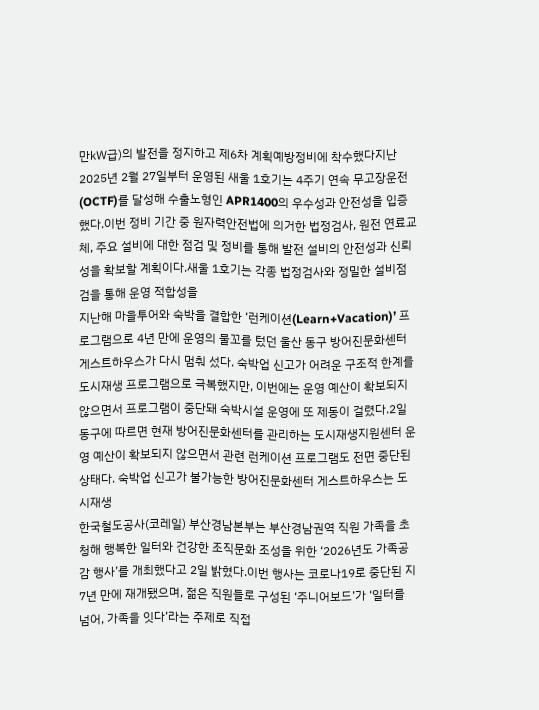만㎾급)의 발전을 정지하고 제6차 계획예방정비에 착수했다지난 2025년 2월 27일부터 운영된 새울 1호기는 4주기 연속 무고장운전(OCTF)를 달성해 수출노형인 APR1400의 우수성과 안전성을 입증했다.이번 정비 기간 중 원자력안전법에 의거한 법정검사, 원전 연료교체, 주요 설비에 대한 점검 및 정비를 통해 발전 설비의 안전성과 신뢰성을 확보할 계획이다.새울 1호기는 각종 법정검사와 정밀한 설비점검을 통해 운영 적합성을
지난해 마을투어와 숙박을 결합한 ‘런케이션(Learn+Vacation)’ 프로그램으로 4년 만에 운영의 물꼬를 텄던 울산 동구 방어진문화센터 게스트하우스가 다시 멈춰 섰다. 숙박업 신고가 어려운 구조적 한계를 도시재생 프로그램으로 극복했지만, 이번에는 운영 예산이 확보되지 않으면서 프로그램이 중단돼 숙박시설 운영에 또 제동이 걸렸다.2일 동구에 따르면 현재 방어진문화센터를 관리하는 도시재생지원센터 운영 예산이 확보되지 않으면서 관련 런케이션 프로그램도 전면 중단된 상태다. 숙박업 신고가 불가능한 방어진문화센터 게스트하우스는 도시재생
한국철도공사(코레일) 부산경남본부는 부산경남권역 직원 가족을 초청해 행복한 일터와 건강한 조직문화 조성을 위한 ‘2026년도 가족공감 행사’를 개최했다고 2일 밝혔다.이번 행사는 코로나19로 중단된 지 7년 만에 재개됐으며, 젊은 직원들로 구성된 ‘주니어보드’가 ‘일터를 넘어, 가족을 잇다’라는 주제로 직접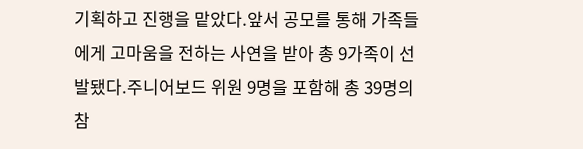기획하고 진행을 맡았다.앞서 공모를 통해 가족들에게 고마움을 전하는 사연을 받아 총 9가족이 선발됐다.주니어보드 위원 9명을 포함해 총 39명의 참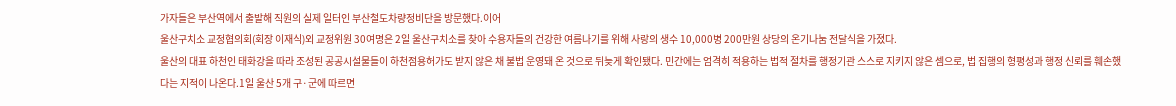가자들은 부산역에서 출발해 직원의 실제 일터인 부산철도차량정비단을 방문했다.이어
울산구치소 교정협의회(회장 이재식)외 교정위원 30여명은 2일 울산구치소를 찾아 수용자들의 건강한 여름나기를 위해 사랑의 생수 10,000병 200만원 상당의 온기나눔 전달식을 가졌다.
울산의 대표 하천인 태화강을 따라 조성된 공공시설물들이 하천점용허가도 받지 않은 채 불법 운영돼 온 것으로 뒤늦게 확인됐다. 민간에는 엄격히 적용하는 법적 절차를 행정기관 스스로 지키지 않은 셈으로, 법 집행의 형평성과 행정 신뢰를 훼손했다는 지적이 나온다.1일 울산 5개 구·군에 따르면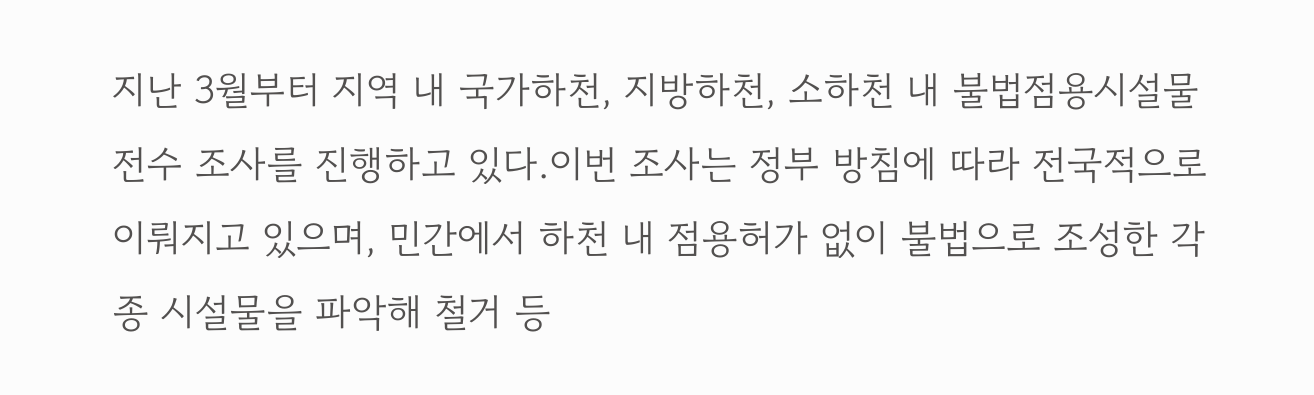지난 3월부터 지역 내 국가하천, 지방하천, 소하천 내 불법점용시설물 전수 조사를 진행하고 있다.이번 조사는 정부 방침에 따라 전국적으로 이뤄지고 있으며, 민간에서 하천 내 점용허가 없이 불법으로 조성한 각종 시설물을 파악해 철거 등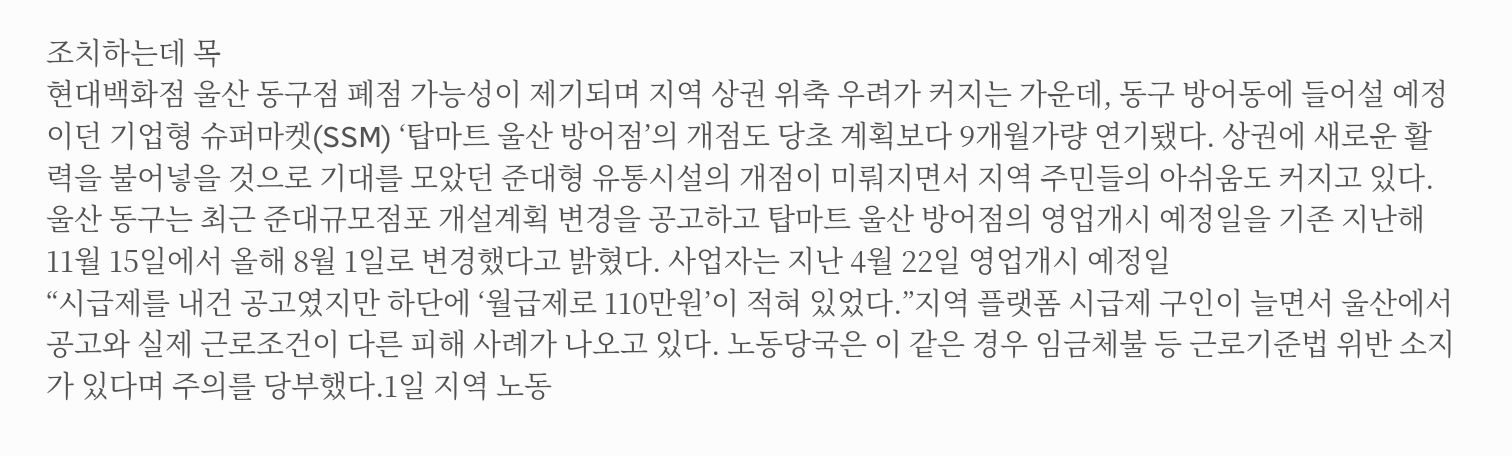조치하는데 목
현대백화점 울산 동구점 폐점 가능성이 제기되며 지역 상권 위축 우려가 커지는 가운데, 동구 방어동에 들어설 예정이던 기업형 슈퍼마켓(SSM) ‘탑마트 울산 방어점’의 개점도 당초 계획보다 9개월가량 연기됐다. 상권에 새로운 활력을 불어넣을 것으로 기대를 모았던 준대형 유통시설의 개점이 미뤄지면서 지역 주민들의 아쉬움도 커지고 있다.울산 동구는 최근 준대규모점포 개설계획 변경을 공고하고 탑마트 울산 방어점의 영업개시 예정일을 기존 지난해 11월 15일에서 올해 8월 1일로 변경했다고 밝혔다. 사업자는 지난 4월 22일 영업개시 예정일
“시급제를 내건 공고였지만 하단에 ‘월급제로 110만원’이 적혀 있었다.”지역 플랫폼 시급제 구인이 늘면서 울산에서 공고와 실제 근로조건이 다른 피해 사례가 나오고 있다. 노동당국은 이 같은 경우 임금체불 등 근로기준법 위반 소지가 있다며 주의를 당부했다.1일 지역 노동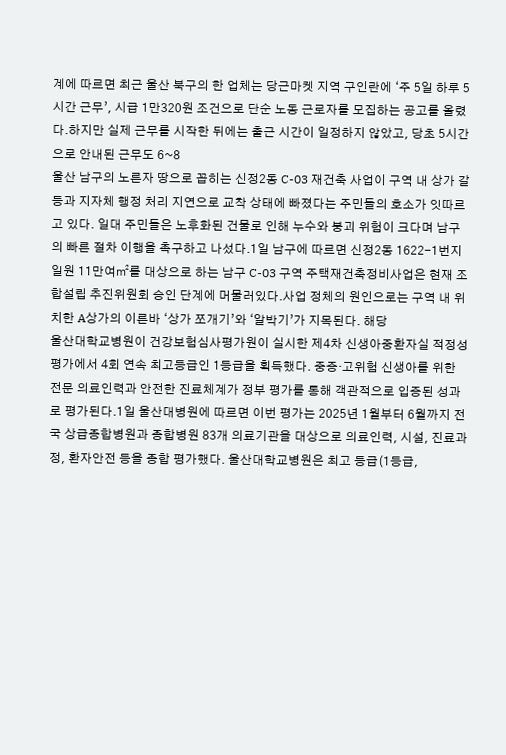계에 따르면 최근 울산 북구의 한 업체는 당근마켓 지역 구인란에 ‘주 5일 하루 5시간 근무’, 시급 1만320원 조건으로 단순 노동 근로자를 모집하는 공고를 올렸다.하지만 실제 근무를 시작한 뒤에는 출근 시간이 일정하지 않았고, 당초 5시간으로 안내된 근무도 6~8
울산 남구의 노른자 땅으로 꼽히는 신정2동 C-03 재건축 사업이 구역 내 상가 갈등과 지자체 행정 처리 지연으로 교착 상태에 빠졌다는 주민들의 호소가 잇따르고 있다. 일대 주민들은 노후화된 건물로 인해 누수와 붕괴 위험이 크다며 남구의 빠른 절차 이행을 촉구하고 나섰다.1일 남구에 따르면 신정2동 1622-1번지 일원 11만여㎡를 대상으로 하는 남구 C-03 구역 주택재건축정비사업은 현재 조합설립 추진위원회 승인 단계에 머물러있다.사업 정체의 원인으로는 구역 내 위치한 A상가의 이른바 ‘상가 쪼개기’와 ‘알박기’가 지목된다. 해당
울산대학교병원이 건강보험심사평가원이 실시한 제4차 신생아중환자실 적정성 평가에서 4회 연속 최고등급인 1등급을 획득했다. 중증·고위험 신생아를 위한 전문 의료인력과 안전한 진료체계가 정부 평가를 통해 객관적으로 입증된 성과로 평가된다.1일 울산대병원에 따르면 이번 평가는 2025년 1월부터 6월까지 전국 상급종합병원과 종합병원 83개 의료기관을 대상으로 의료인력, 시설, 진료과정, 환자안전 등을 종합 평가했다. 울산대학교병원은 최고 등급(1등급,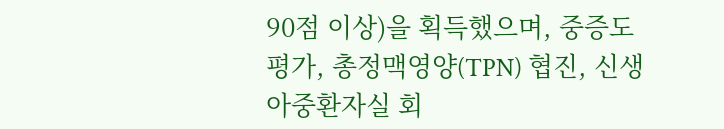90점 이상)을 획득했으며, 중증도 평가, 총정맥영양(TPN) 협진, 신생아중환자실 회